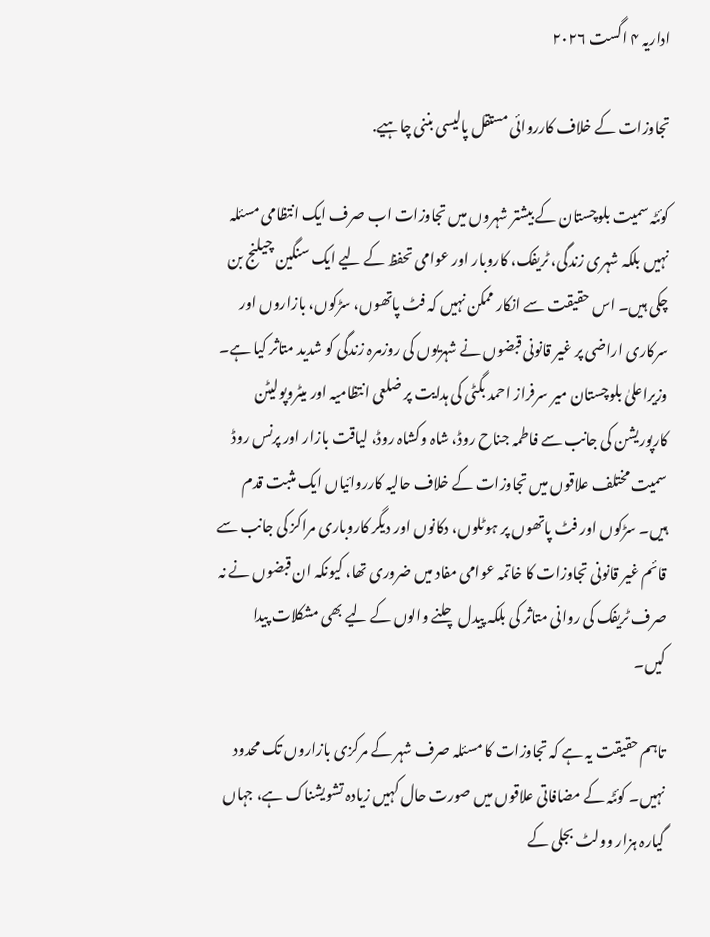اداریہ ۴ اگست ۲۰۲۶

تجاوزات کے خلاف کارروائی مستقل پالیسی بننی چاہیے.

کوئٹہ سمیت بلوچستان کے بیشتر شہروں میں تجاوزات اب صرف ایک انتظامی مسئلہ نہیں بلکہ شہری زندگی، ٹریفک، کاروبار اور عوامی تحفظ کے لیے ایک سنگین چیلنج بن چکی ہیں۔ اس حقیقت سے انکار ممکن نہیں کہ فٹ پاتھوں، سڑکوں، بازاروں اور سرکاری اراضی پر غیر قانونی قبضوں نے شہریوں کی روزمرہ زندگی کو شدید متاثر کیا ہے۔ وزیراعلیٰ بلوچستان میر سرفراز احمد بگٹی کی ہدایت پر ضلعی انتظامیہ اور میٹروپولیٹن کارپوریشن کی جانب سے فاطمہ جناح روڈ، شاہ وکشاہ روڈ، لیاقت بازار اور پرنس روڈ سمیت مختلف علاقوں میں تجاوزات کے خلاف حالیہ کارروائیاں ایک مثبت قدم ہیں۔ سڑکوں اور فٹ پاتھوں پر ہوٹلوں، دکانوں اور دیگر کاروباری مراکز کی جانب سے قائم غیر قانونی تجاوزات کا خاتمہ عوامی مفاد میں ضروری تھا، کیونکہ ان قبضوں نے نہ صرف ٹریفک کی روانی متاثر کی بلکہ پیدل چلنے والوں کے لیے بھی مشکلات پیدا کیں۔

تاہم حقیقت یہ ہے کہ تجاوزات کا مسئلہ صرف شہر کے مرکزی بازاروں تک محدود نہیں۔ کوئٹہ کے مضافاتی علاقوں میں صورت حال کہیں زیادہ تشویشناک ہے، جہاں گیارہ ہزار وولٹ بجلی کے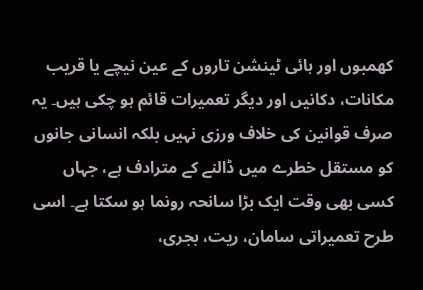کھمبوں اور ہائی ٹینشن تاروں کے عین نیچے یا قریب مکانات، دکانیں اور دیگر تعمیرات قائم ہو چکی ہیں۔ یہ صرف قوانین کی خلاف ورزی نہیں بلکہ انسانی جانوں کو مستقل خطرے میں ڈالنے کے مترادف ہے، جہاں کسی بھی وقت ایک بڑا سانحہ رونما ہو سکتا ہے۔ اسی طرح تعمیراتی سامان، ریت، بجری،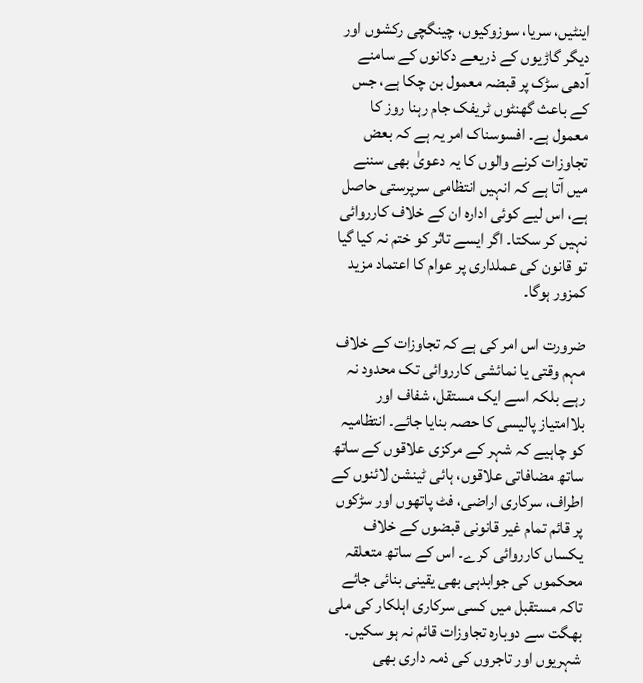اینٹیں، سریا، سوزوکیوں، چینگچی رکشوں اور دیگر گاڑیوں کے ذریعے دکانوں کے سامنے آدھی سڑک پر قبضہ معمول بن چکا ہے، جس کے باعث گھنٹوں ٹریفک جام رہنا روز کا معمول ہے۔ افسوسناک امر یہ ہے کہ بعض تجاوزات کرنے والوں کا یہ دعویٰ بھی سننے میں آتا ہے کہ انہیں انتظامی سرپرستی حاصل ہے، اس لیے کوئی ادارہ ان کے خلاف کارروائی نہیں کر سکتا۔ اگر ایسے تاثر کو ختم نہ کیا گیا تو قانون کی عملداری پر عوام کا اعتماد مزید کمزور ہوگا۔

ضرورت اس امر کی ہے کہ تجاوزات کے خلاف مہم وقتی یا نمائشی کارروائی تک محدود نہ رہے بلکہ اسے ایک مستقل، شفاف اور بلاامتیاز پالیسی کا حصہ بنایا جائے۔ انتظامیہ کو چاہیے کہ شہر کے مرکزی علاقوں کے ساتھ ساتھ مضافاتی علاقوں، ہائی ٹینشن لائنوں کے اطراف، سرکاری اراضی، فٹ پاتھوں اور سڑکوں پر قائم تمام غیر قانونی قبضوں کے خلاف یکساں کارروائی کرے۔ اس کے ساتھ متعلقہ محکموں کی جوابدہی بھی یقینی بنائی جائے تاکہ مستقبل میں کسی سرکاری اہلکار کی ملی بھگت سے دوبارہ تجاوزات قائم نہ ہو سکیں۔ شہریوں اور تاجروں کی ذمہ داری بھی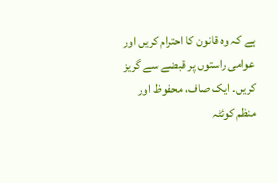ہے کہ وہ قانون کا احترام کریں اور عوامی راستوں پر قبضے سے گریز کریں۔ ایک صاف، محفوظ اور منظم کوئٹہ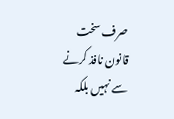صرف سخت قانون نافذ کرنے سے نہیں بلکہ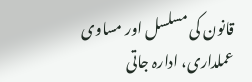قانون کی مسلسل اور مساوی عملداری، ادارہ جاتی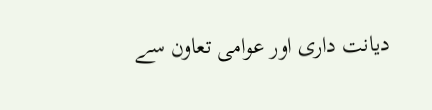دیانت داری اور عوامی تعاون سے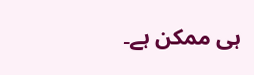ہی ممکن ہے۔